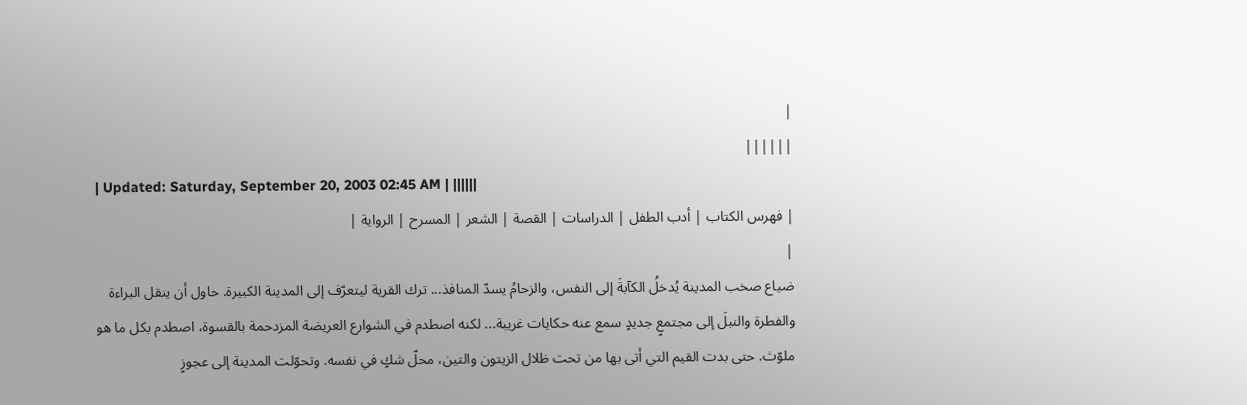|
||||||
| Updated: Saturday, September 20, 2003 02:45 AM | ||||||
| فهرس الكتاب | أدب الطفل | الدراسات | القصة | الشعر | المسرح | الرواية |
|
ضياع صخب المدينة يُدخلُ الكآبةَ إلى النفس، والزحامُ يسدّ المنافذ... ترك القرية ليتعرّف إلى المدينة الكبيرة. حاول أن ينقل البراءة والفطرة والنبلَ إلى مجتمعٍ جديدٍ سمع عنه حكايات غريبة... لكنه اصطدم في الشوارع العريضة المزدحمة بالقسوة، اصطدم بكل ما هو ملوّث. حتى بدت القيم التي أتى بها من تحت ظلال الزيتون والتين، محلّ شكٍ في نفسه. وتحوّلت المدينة إلى عجوزٍ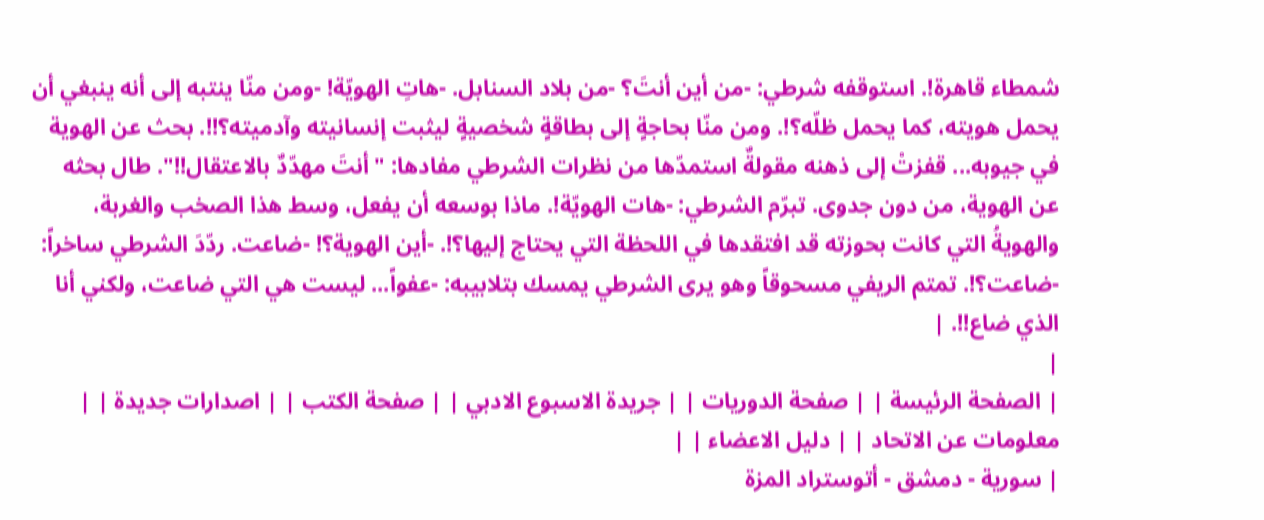شمطاء قاهرة!. استوقفه شرطي: -من أين أنتَ؟ -من بلاد السنابل. -هاتِ الهويّة! -ومن منّا ينتبه إلى أنه ينبغي أن يحمل هويته، كما يحمل ظلّه؟!. ومن منّا بحاجةٍ إلى بطاقةٍ شخصيةٍ ليثبت إنسانيته وآدميته؟!!. بحث عن الهوية في جيوبه... قفزتْ إلى ذهنه مقولةٌ استمدّها من نظرات الشرطي مفادها: "أنتَ مهدّدٌ بالاعتقال!!". طال بحثه عن الهوية، من دون جدوى. تبرّم الشرطي: -هات الهويّة!. ماذا بوسعه أن يفعل، وسط هذا الصخب والغربة، والهويةُ التي كانت بحوزته قد افتقدها في اللحظة التي يحتاج إليها؟!. -أين الهوية؟! -ضاعت. ردّدَ الشرطي ساخراً: -ضاعت؟!. تمتم الريفي مسحوقاً وهو يرى الشرطي يمسك بتلابيبه: -عفواً... ليست هي التي ضاعت، ولكني أنا الذي ضاع!!. |
|
| الصفحة الرئيسة | | صفحة الدوريات | | جريدة الاسبوع الادبي | | صفحة الكتب | | اصدارات جديدة | | معلومات عن الاتحاد | | دليل الاعضاء | |
| سورية - دمشق - أتوستراد المزة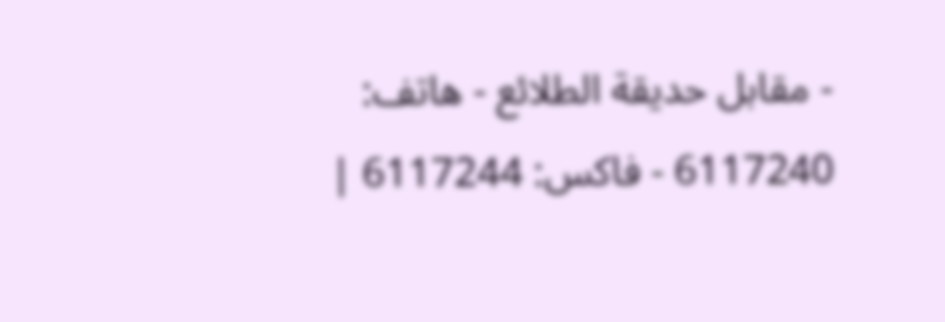- مقابل حديقة الطلائع - هاتف: 6117240 - فاكس: 6117244 |